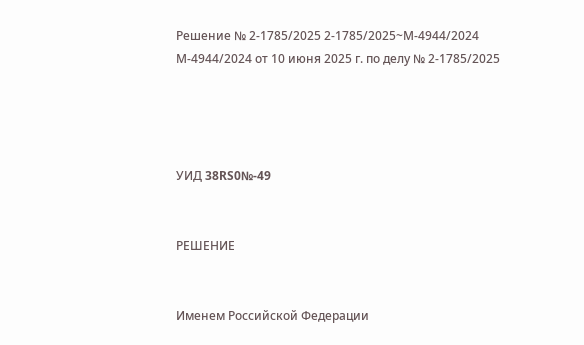Решение № 2-1785/2025 2-1785/2025~М-4944/2024 М-4944/2024 от 10 июня 2025 г. по делу № 2-1785/2025




УИД 38RS0№-49


РЕШЕНИЕ


Именем Российской Федерации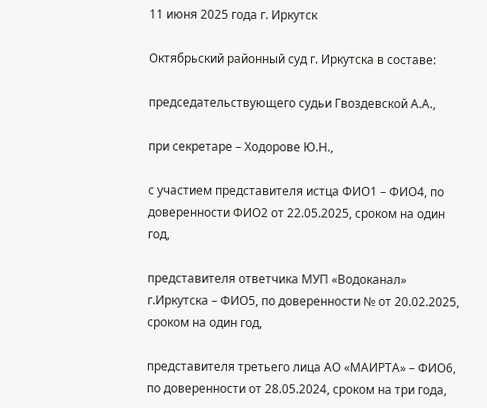11 июня 2025 года г. Иркутск

Октябрьский районный суд г. Иркутска в составе:

председательствующего судьи Гвоздевской А.А.,

при секретаре – Ходорове Ю.Н.,

с участием представителя истца ФИО1 – ФИО4, по доверенности ФИО2 от 22.05.2025, сроком на один год,

представителя ответчика МУП «Водоканал» г.Иркутска – ФИО5, по доверенности № от 20.02.2025, сроком на один год,

представителя третьего лица АО «МАИРТА» – ФИО6, по доверенности от 28.05.2024, сроком на три года,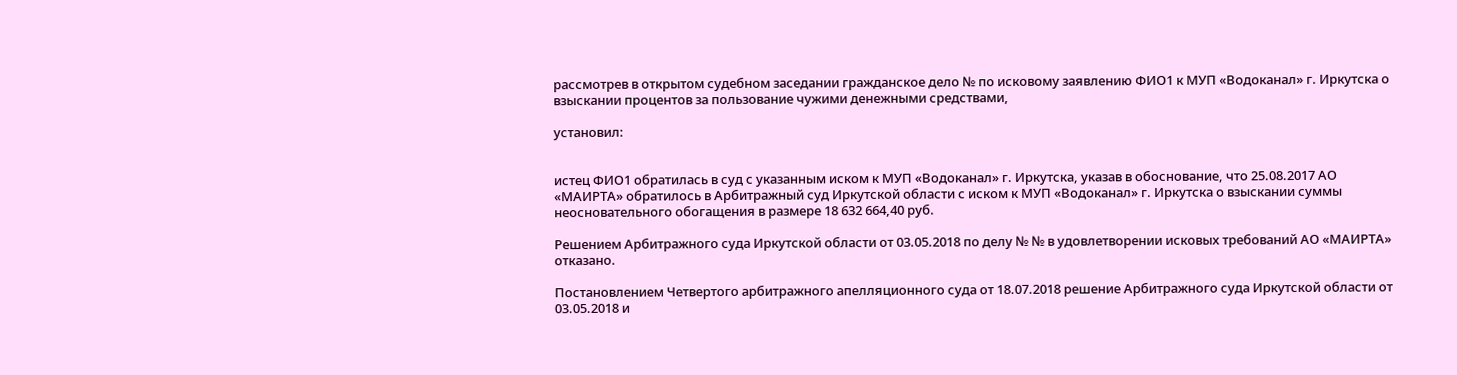рассмотрев в открытом судебном заседании гражданское дело № по исковому заявлению ФИО1 к МУП «Водоканал» г. Иркутска о взыскании процентов за пользование чужими денежными средствами,

установил:


истец ФИО1 обратилась в суд с указанным иском к МУП «Водоканал» г. Иркутска, указав в обоснование, что 25.08.2017 АО «МАИРТА» обратилось в Арбитражный суд Иркутской области с иском к МУП «Водоканал» г. Иркутска о взыскании суммы неосновательного обогащения в размере 18 632 664,40 руб.

Решением Арбитражного суда Иркутской области от 03.05.2018 по делу № № в удовлетворении исковых требований АО «МАИРТА» отказано.

Постановлением Четвертого арбитражного апелляционного суда от 18.07.2018 решение Арбитражного суда Иркутской области от 03.05.2018 и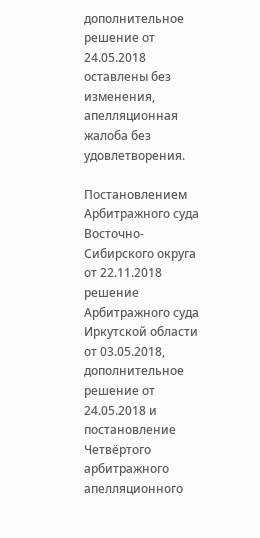дополнительное решение от 24.05.2018 оставлены без изменения, апелляционная жалоба без удовлетворения.

Постановлением Арбитражного суда Восточно-Сибирского округа от 22.11.2018 решение Арбитражного суда Иркутской области от 03.05.2018, дополнительное решение от 24.05.2018 и постановление Четвёртого арбитражного апелляционного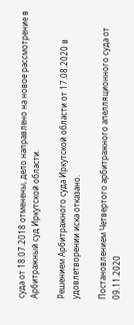суда от 18.07.2018 отменены, дело направлено на новое рассмотрение в Арбитражный суд Иркутской области.

Решением Арбитражного суда Иркутской области от 17.08.2020 в удовлетворении иска отказано.

Постановлением Четвертого арбитражного апелляционного суда от 09.11.2020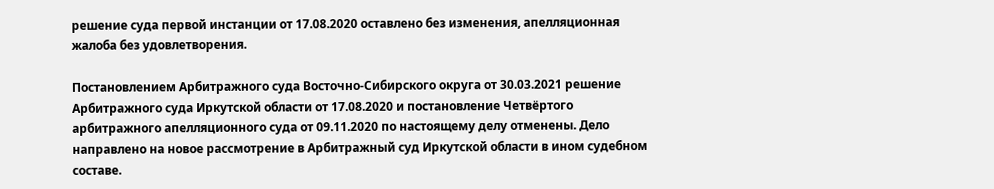решение суда первой инстанции от 17.08.2020 оставлено без изменения, апелляционная жалоба без удовлетворения.

Постановлением Арбитражного суда Восточно-Сибирского округа от 30.03.2021 решение Арбитражного суда Иркутской области от 17.08.2020 и постановление Четвёртого арбитражного апелляционного суда от 09.11.2020 по настоящему делу отменены. Дело направлено на новое рассмотрение в Арбитражный суд Иркутской области в ином судебном составе.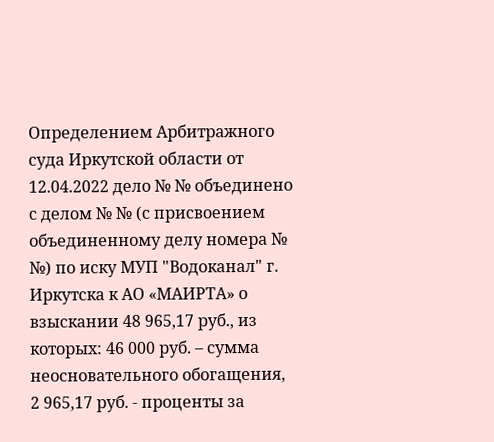Определением Арбитражного суда Иркутской области от 12.04.2022 дело № № объединено с делом № № (с присвоением объединенному делу номера № №) по иску МУП "Водоканал" г. Иркутска к АО «МАИРТА» о взыскании 48 965,17 руб., из которых: 46 000 руб. – сумма неосновательного обогащения, 2 965,17 руб. - проценты за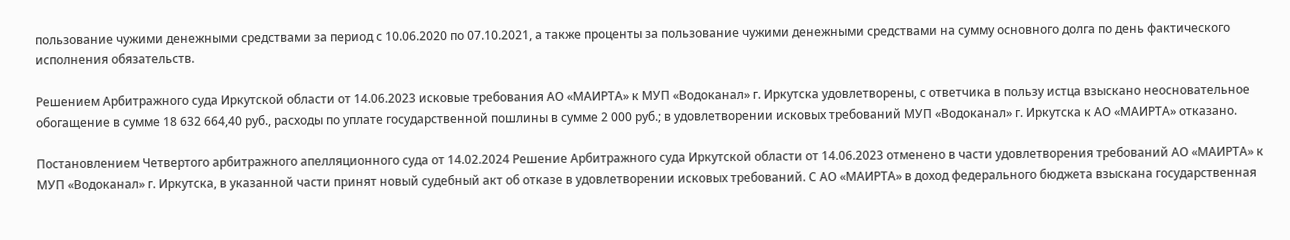пользование чужими денежными средствами за период с 10.06.2020 по 07.10.2021, а также проценты за пользование чужими денежными средствами на сумму основного долга по день фактического исполнения обязательств.

Решением Арбитражного суда Иркутской области от 14.06.2023 исковые требования АО «МАИРТА» к МУП «Водоканал» г. Иркутска удовлетворены, с ответчика в пользу истца взыскано неосновательное обогащение в сумме 18 632 664,40 руб., расходы по уплате государственной пошлины в сумме 2 000 руб.; в удовлетворении исковых требований МУП «Водоканал» г. Иркутска к АО «МАИРТА» отказано.

Постановлением Четвертого арбитражного апелляционного суда от 14.02.2024 Решение Арбитражного суда Иркутской области от 14.06.2023 отменено в части удовлетворения требований АО «МАИРТА» к МУП «Водоканал» г. Иркутска, в указанной части принят новый судебный акт об отказе в удовлетворении исковых требований. С АО «МАИРТА» в доход федерального бюджета взыскана государственная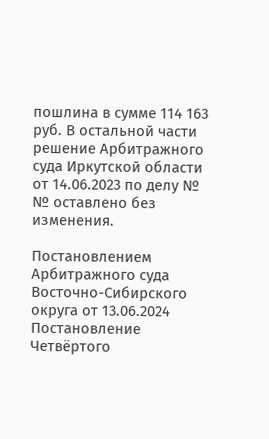пошлина в сумме 114 163 руб. В остальной части решение Арбитражного суда Иркутской области от 14.06.2023 по делу № № оставлено без изменения.

Постановлением Арбитражного суда Восточно-Сибирского округа от 13.06.2024 Постановление Четвёртого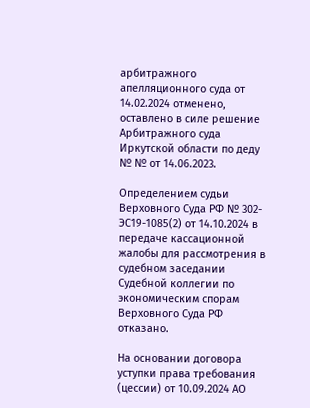арбитражного апелляционного суда от 14.02.2024 отменено, оставлено в силе решение Арбитражного суда Иркутской области по деду № № от 14.06.2023.

Определением судьи Верховного Суда РФ № 302-ЭС19-1085(2) от 14.10.2024 в передаче кассационной жалобы для рассмотрения в судебном заседании Судебной коллегии по экономическим спорам Верховного Суда РФ отказано.

На основании договора уступки права требования (цессии) от 10.09.2024 АО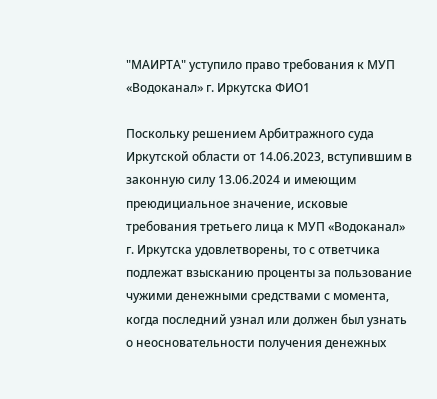"МАИРТА" уступило право требования к МУП «Водоканал» г. Иркутска ФИО1

Поскольку решением Арбитражного суда Иркутской области от 14.06.2023, вступившим в законную силу 13.06.2024 и имеющим преюдициальное значение, исковые требования третьего лица к МУП «Водоканал» г. Иркутска удовлетворены, то с ответчика подлежат взысканию проценты за пользование чужими денежными средствами с момента, когда последний узнал или должен был узнать о неосновательности получения денежных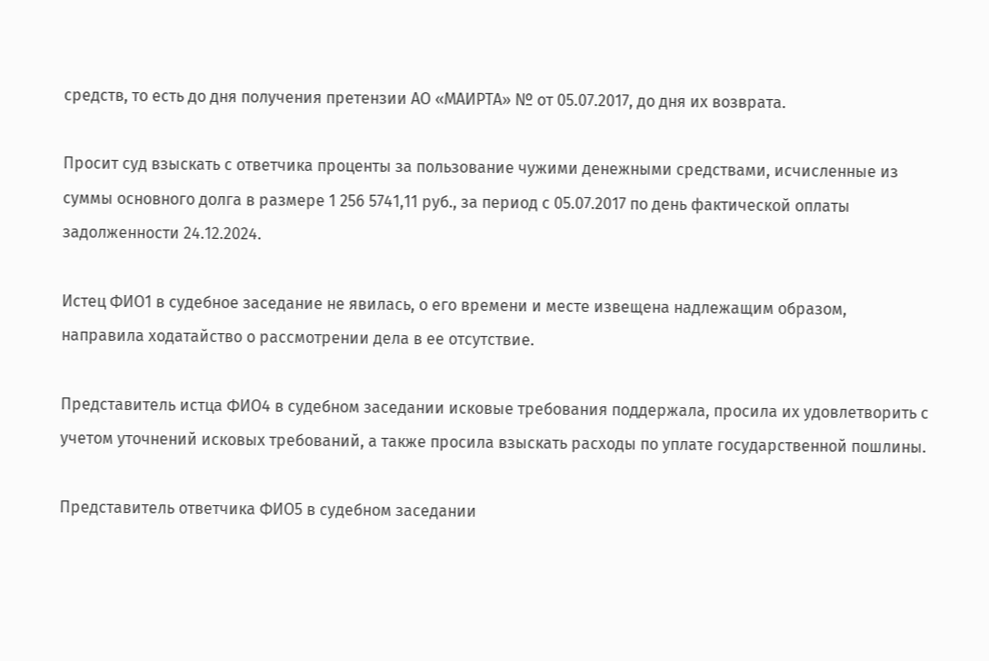средств, то есть до дня получения претензии АО «МАИРТА» № от 05.07.2017, до дня их возврата.

Просит суд взыскать с ответчика проценты за пользование чужими денежными средствами, исчисленные из суммы основного долга в размере 1 256 5741,11 руб., за период с 05.07.2017 по день фактической оплаты задолженности 24.12.2024.

Истец ФИО1 в судебное заседание не явилась, о его времени и месте извещена надлежащим образом, направила ходатайство о рассмотрении дела в ее отсутствие.

Представитель истца ФИО4 в судебном заседании исковые требования поддержала, просила их удовлетворить с учетом уточнений исковых требований, а также просила взыскать расходы по уплате государственной пошлины.

Представитель ответчика ФИО5 в судебном заседании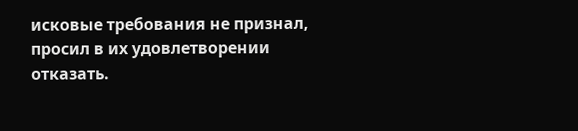исковые требования не признал, просил в их удовлетворении отказать.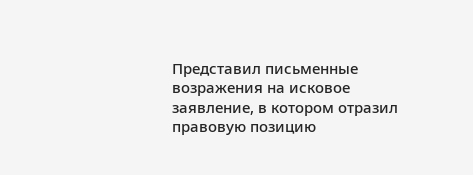Представил письменные возражения на исковое заявление, в котором отразил правовую позицию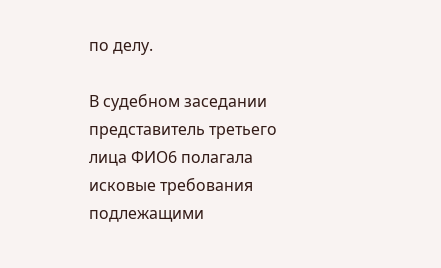по делу.

В судебном заседании представитель третьего лица ФИО6 полагала исковые требования подлежащими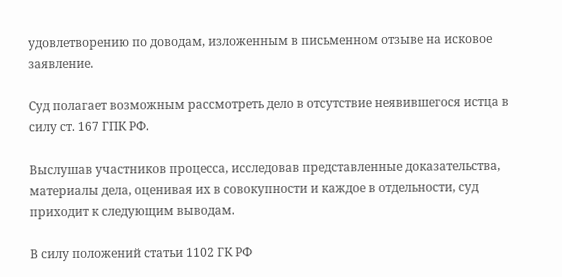удовлетворению по доводам, изложенным в письменном отзыве на исковое заявление.

Суд полагает возможным рассмотреть дело в отсутствие неявившегося истца в силу ст. 167 ГПК РФ.

Выслушав участников процесса, исследовав представленные доказательства, материалы дела, оценивая их в совокупности и каждое в отдельности, суд приходит к следующим выводам.

В силу положений статьи 1102 ГК РФ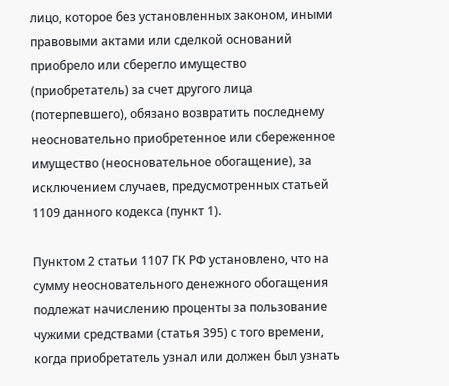лицо, которое без установленных законом, иными правовыми актами или сделкой оснований приобрело или сберегло имущество (приобретатель) за счет другого лица (потерпевшего), обязано возвратить последнему неосновательно приобретенное или сбереженное имущество (неосновательное обогащение), за исключением случаев, предусмотренных статьей 1109 данного кодекса (пункт 1).

Пунктом 2 статьи 1107 ГК РФ установлено, что на сумму неосновательного денежного обогащения подлежат начислению проценты за пользование чужими средствами (статья 395) с того времени, когда приобретатель узнал или должен был узнать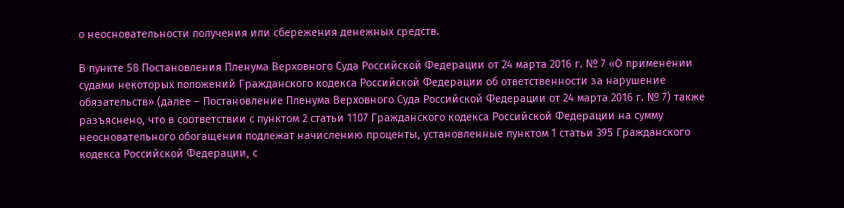о неосновательности получения или сбережения денежных средств.

В пункте 58 Постановления Пленума Верховного Суда Российской Федерации от 24 марта 2016 г. № 7 «О применении судами некоторых положений Гражданского кодекса Российской Федерации об ответственности за нарушение обязательств» (далее – Постановление Пленума Верховного Суда Российской Федерации от 24 марта 2016 г. № 7) также разъяснено, что в соответствии с пунктом 2 статьи 1107 Гражданского кодекса Российской Федерации на сумму неосновательного обогащения подлежат начислению проценты, установленные пунктом 1 статьи 395 Гражданского кодекса Российской Федерации, с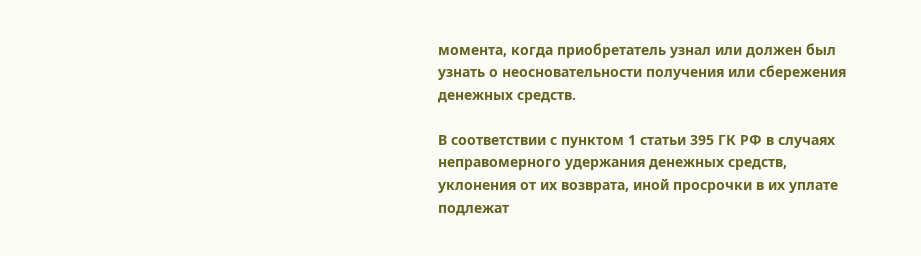момента, когда приобретатель узнал или должен был узнать о неосновательности получения или сбережения денежных средств.

В соответствии с пунктом 1 статьи 395 ГК РФ в случаях неправомерного удержания денежных средств, уклонения от их возврата, иной просрочки в их уплате подлежат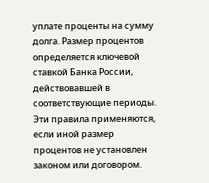уплате проценты на сумму долга. Размер процентов определяется ключевой ставкой Банка России, действовавшей в соответствующие периоды. Эти правила применяются, если иной размер процентов не установлен законом или договором.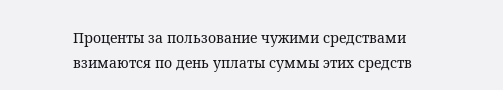Проценты за пользование чужими средствами взимаются по день уплаты суммы этих средств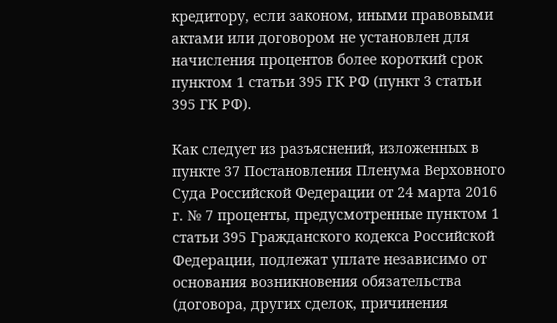кредитору, если законом, иными правовыми актами или договором не установлен для начисления процентов более короткий срок пунктом 1 статьи 395 ГК РФ (пункт 3 статьи 395 ГК РФ).

Как следует из разъяснений, изложенных в пункте 37 Постановления Пленума Верховного Суда Российской Федерации от 24 марта 2016 г. № 7 проценты, предусмотренные пунктом 1 статьи 395 Гражданского кодекса Российской Федерации, подлежат уплате независимо от основания возникновения обязательства (договора, других сделок, причинения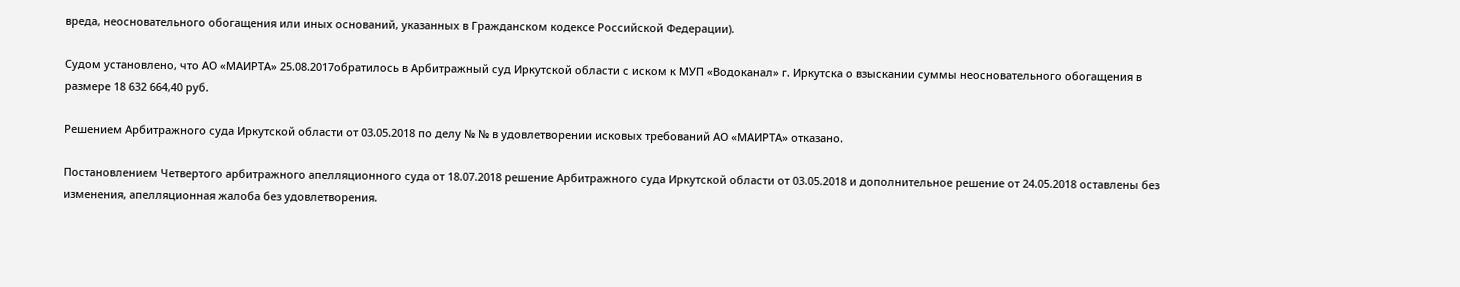вреда, неосновательного обогащения или иных оснований, указанных в Гражданском кодексе Российской Федерации).

Судом установлено, что АО «МАИРТА» 25.08.2017обратилось в Арбитражный суд Иркутской области с иском к МУП «Водоканал» г. Иркутска о взыскании суммы неосновательного обогащения в размере 18 632 664,40 руб.

Решением Арбитражного суда Иркутской области от 03.05.2018 по делу № № в удовлетворении исковых требований АО «МАИРТА» отказано.

Постановлением Четвертого арбитражного апелляционного суда от 18.07.2018 решение Арбитражного суда Иркутской области от 03.05.2018 и дополнительное решение от 24.05.2018 оставлены без изменения, апелляционная жалоба без удовлетворения.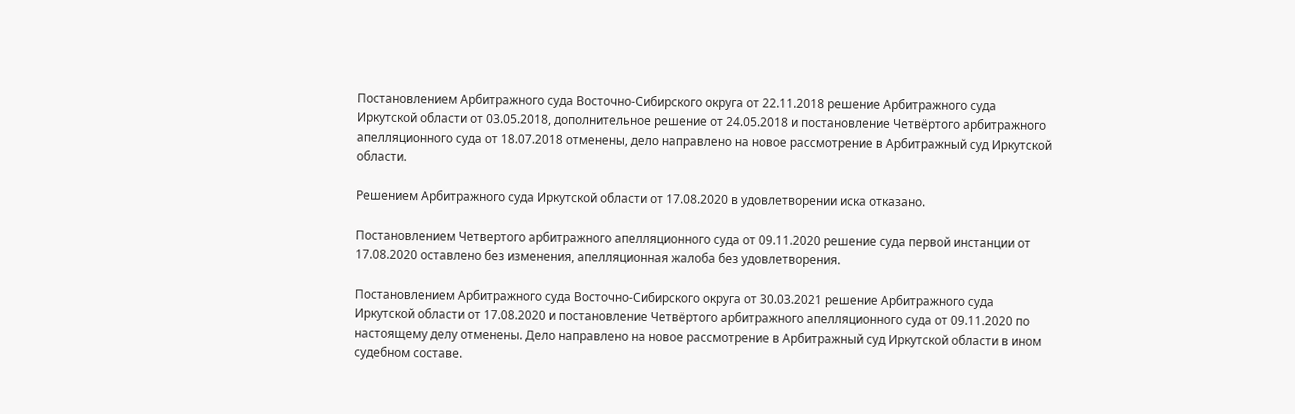Постановлением Арбитражного суда Восточно-Сибирского округа от 22.11.2018 решение Арбитражного суда Иркутской области от 03.05.2018, дополнительное решение от 24.05.2018 и постановление Четвёртого арбитражного апелляционного суда от 18.07.2018 отменены, дело направлено на новое рассмотрение в Арбитражный суд Иркутской области.

Решением Арбитражного суда Иркутской области от 17.08.2020 в удовлетворении иска отказано.

Постановлением Четвертого арбитражного апелляционного суда от 09.11.2020 решение суда первой инстанции от 17.08.2020 оставлено без изменения, апелляционная жалоба без удовлетворения.

Постановлением Арбитражного суда Восточно-Сибирского округа от 30.03.2021 решение Арбитражного суда Иркутской области от 17.08.2020 и постановление Четвёртого арбитражного апелляционного суда от 09.11.2020 по настоящему делу отменены. Дело направлено на новое рассмотрение в Арбитражный суд Иркутской области в ином судебном составе.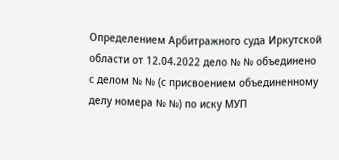Определением Арбитражного суда Иркутской области от 12.04.2022 дело № № объединено с делом № № (с присвоением объединенному делу номера № №) по иску МУП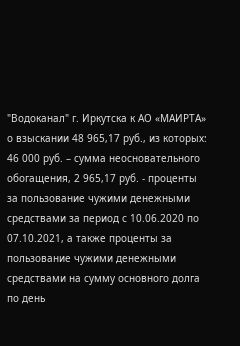"Водоканал" г. Иркутска к АО «МАИРТА» о взыскании 48 965,17 руб., из которых: 46 000 руб. – сумма неосновательного обогащения, 2 965,17 руб. - проценты за пользование чужими денежными средствами за период с 10.06.2020 по 07.10.2021, а также проценты за пользование чужими денежными средствами на сумму основного долга по день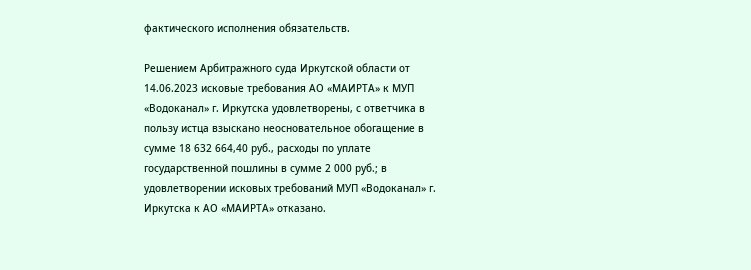фактического исполнения обязательств.

Решением Арбитражного суда Иркутской области от 14.06.2023 исковые требования АО «МАИРТА» к МУП «Водоканал» г. Иркутска удовлетворены, с ответчика в пользу истца взыскано неосновательное обогащение в сумме 18 632 664,40 руб., расходы по уплате государственной пошлины в сумме 2 000 руб.; в удовлетворении исковых требований МУП «Водоканал» г. Иркутска к АО «МАИРТА» отказано.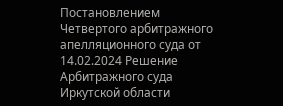Постановлением Четвертого арбитражного апелляционного суда от 14.02.2024 Решение Арбитражного суда Иркутской области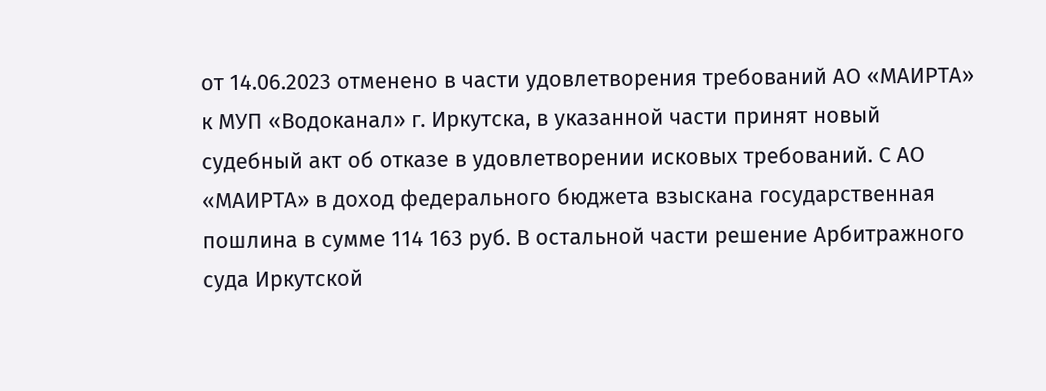от 14.06.2023 отменено в части удовлетворения требований АО «МАИРТА» к МУП «Водоканал» г. Иркутска, в указанной части принят новый судебный акт об отказе в удовлетворении исковых требований. С АО «МАИРТА» в доход федерального бюджета взыскана государственная пошлина в сумме 114 163 руб. В остальной части решение Арбитражного суда Иркутской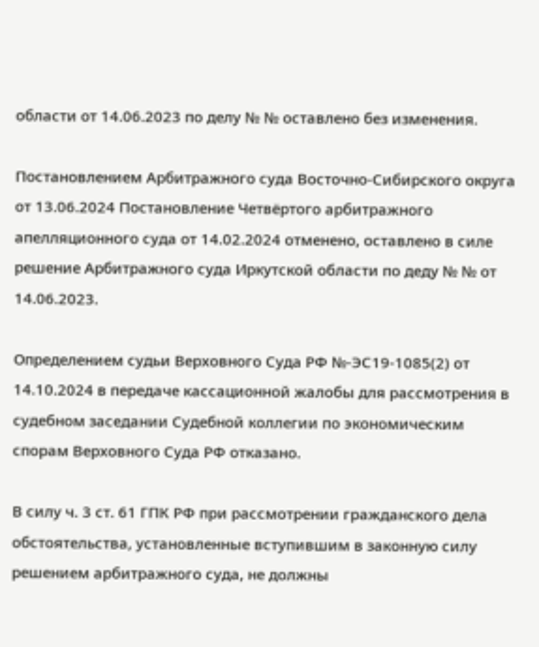области от 14.06.2023 по делу № № оставлено без изменения.

Постановлением Арбитражного суда Восточно-Сибирского округа от 13.06.2024 Постановление Четвёртого арбитражного апелляционного суда от 14.02.2024 отменено, оставлено в силе решение Арбитражного суда Иркутской области по деду № № от 14.06.2023.

Определением судьи Верховного Суда РФ №-ЭС19-1085(2) от 14.10.2024 в передаче кассационной жалобы для рассмотрения в судебном заседании Судебной коллегии по экономическим спорам Верховного Суда РФ отказано.

В силу ч. 3 ст. 61 ГПК РФ при рассмотрении гражданского дела обстоятельства, установленные вступившим в законную силу решением арбитражного суда, не должны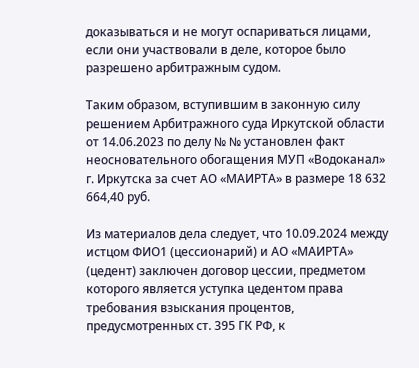доказываться и не могут оспариваться лицами, если они участвовали в деле, которое было разрешено арбитражным судом.

Таким образом, вступившим в законную силу решением Арбитражного суда Иркутской области от 14.06.2023 по делу № № установлен факт неосновательного обогащения МУП «Водоканал» г. Иркутска за счет АО «МАИРТА» в размере 18 632 664,40 руб.

Из материалов дела следует, что 10.09.2024 между истцом ФИО1 (цессионарий) и АО «МАИРТА» (цедент) заключен договор цессии, предметом которого является уступка цедентом права требования взыскания процентов, предусмотренных ст. 395 ГК РФ, к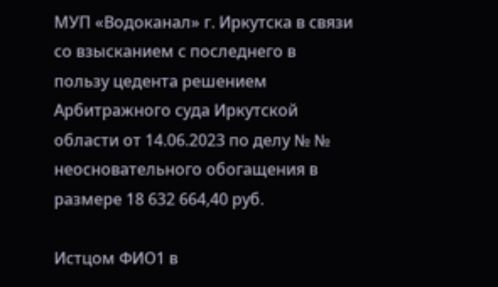МУП «Водоканал» г. Иркутска в связи со взысканием с последнего в пользу цедента решением Арбитражного суда Иркутской области от 14.06.2023 по делу № № неосновательного обогащения в размере 18 632 664,40 руб.

Истцом ФИО1 в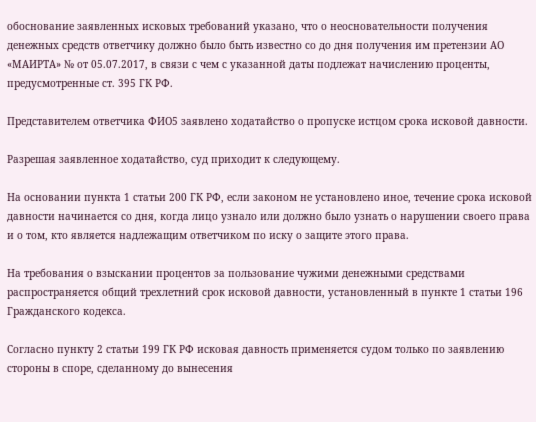обоснование заявленных исковых требований указано, что о неосновательности получения денежных средств ответчику должно было быть известно со до дня получения им претензии АО «МАИРТА» № от 05.07.2017, в связи с чем с указанной даты подлежат начислению проценты, предусмотренные ст. 395 ГК РФ.

Представителем ответчика ФИО5 заявлено ходатайство о пропуске истцом срока исковой давности.

Разрешая заявленное ходатайство, суд приходит к следующему.

На основании пункта 1 статьи 200 ГК РФ, если законом не установлено иное, течение срока исковой давности начинается со дня, когда лицо узнало или должно было узнать о нарушении своего права и о том, кто является надлежащим ответчиком по иску о защите этого права.

На требования о взыскании процентов за пользование чужими денежными средствами распространяется общий трехлетний срок исковой давности, установленный в пункте 1 статьи 196 Гражданского кодекса.

Согласно пункту 2 статьи 199 ГК РФ исковая давность применяется судом только по заявлению стороны в споре, сделанному до вынесения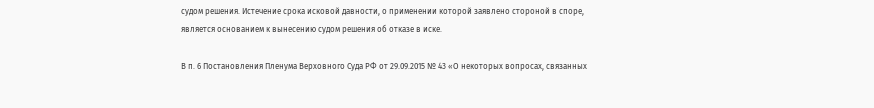судом решения. Истечение срока исковой давности, о применении которой заявлено стороной в споре, является основанием к вынесению судом решения об отказе в иске.

В п. 6 Постановления Пленума Верховного Суда РФ от 29.09.2015 № 43 «О некоторых вопросах, связанных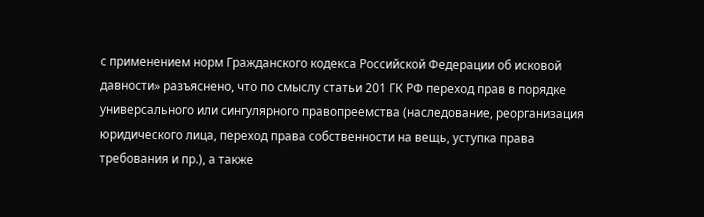с применением норм Гражданского кодекса Российской Федерации об исковой давности» разъяснено, что по смыслу статьи 201 ГК РФ переход прав в порядке универсального или сингулярного правопреемства (наследование, реорганизация юридического лица, переход права собственности на вещь, уступка права требования и пр.), а также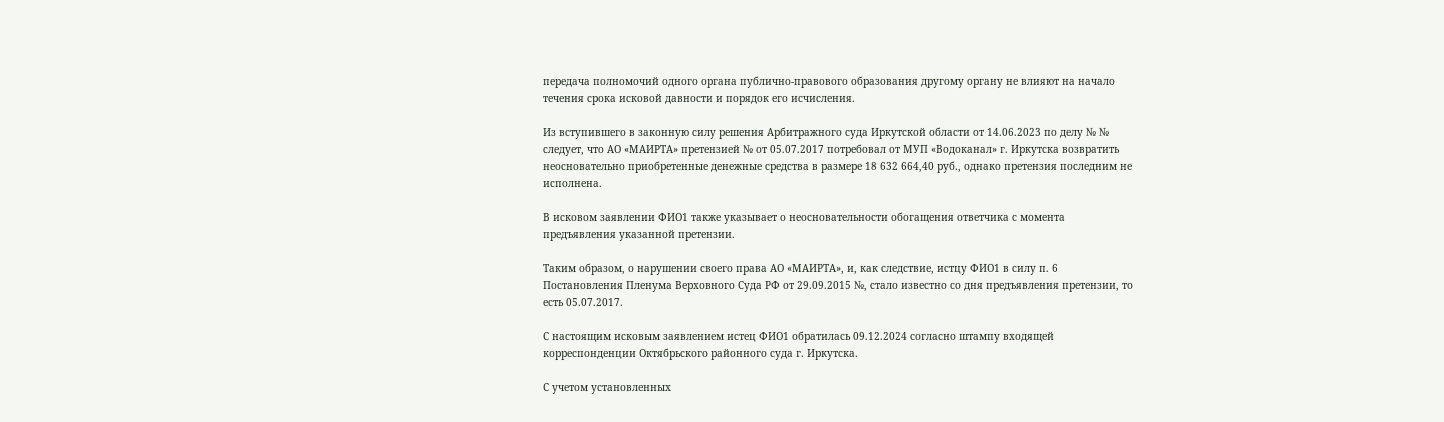передача полномочий одного органа публично-правового образования другому органу не влияют на начало течения срока исковой давности и порядок его исчисления.

Из вступившего в законную силу решения Арбитражного суда Иркутской области от 14.06.2023 по делу № № следует, что АО «МАИРТА» претензией № от 05.07.2017 потребовал от МУП «Водоканал» г. Иркутска возвратить неосновательно приобретенные денежные средства в размере 18 632 664,40 руб., однако претензия последним не исполнена.

В исковом заявлении ФИО1 также указывает о неосновательности обогащения ответчика с момента предъявления указанной претензии.

Таким образом, о нарушении своего права АО «МАИРТА», и, как следствие, истцу ФИО1 в силу п. 6 Постановления Пленума Верховного Суда РФ от 29.09.2015 №, стало известно со дня предъявления претензии, то есть 05.07.2017.

С настоящим исковым заявлением истец ФИО1 обратилась 09.12.2024 согласно штампу входящей корреспонденции Октябрьского районного суда г. Иркутска.

С учетом установленных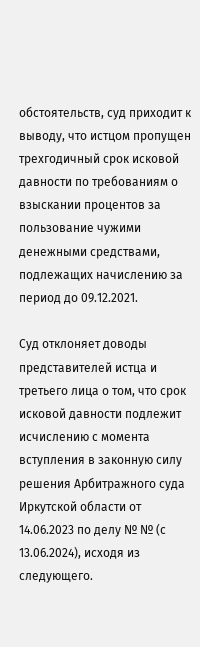обстоятельств, суд приходит к выводу, что истцом пропущен трехгодичный срок исковой давности по требованиям о взыскании процентов за пользование чужими денежными средствами, подлежащих начислению за период до 09.12.2021.

Суд отклоняет доводы представителей истца и третьего лица о том, что срок исковой давности подлежит исчислению с момента вступления в законную силу решения Арбитражного суда Иркутской области от 14.06.2023 по делу № № (с 13.06.2024), исходя из следующего.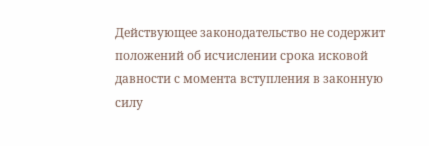Действующее законодательство не содержит положений об исчислении срока исковой давности с момента вступления в законную силу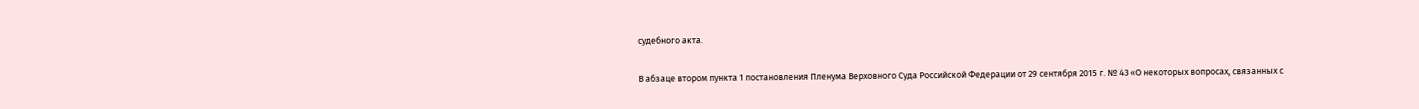судебного акта.

В абзаце втором пункта 1 постановления Пленума Верховного Суда Российской Федерации от 29 сентября 2015 г. № 43 «О некоторых вопросах, связанных с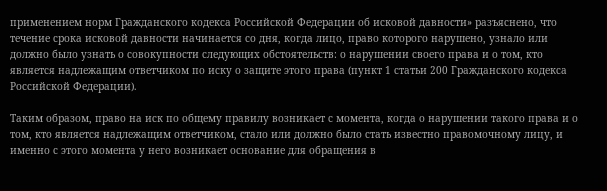применением норм Гражданского кодекса Российской Федерации об исковой давности» разъяснено, что течение срока исковой давности начинается со дня, когда лицо, право которого нарушено, узнало или должно было узнать о совокупности следующих обстоятельств: о нарушении своего права и о том, кто является надлежащим ответчиком по иску о защите этого права (пункт 1 статьи 200 Гражданского кодекса Российской Федерации).

Таким образом, право на иск по общему правилу возникает с момента, когда о нарушении такого права и о том, кто является надлежащим ответчиком, стало или должно было стать известно правомочному лицу, и именно с этого момента у него возникает основание для обращения в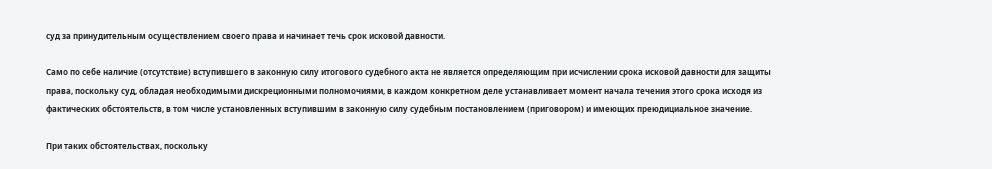суд за принудительным осуществлением своего права и начинает течь срок исковой давности.

Само по себе наличие (отсутствие) вступившего в законную силу итогового судебного акта не является определяющим при исчислении срока исковой давности для защиты права, поскольку суд, обладая необходимыми дискреционными полномочиями, в каждом конкретном деле устанавливает момент начала течения этого срока исходя из фактических обстоятельств, в том числе установленных вступившим в законную силу судебным постановлением (приговором) и имеющих преюдициальное значение.

При таких обстоятельствах, поскольку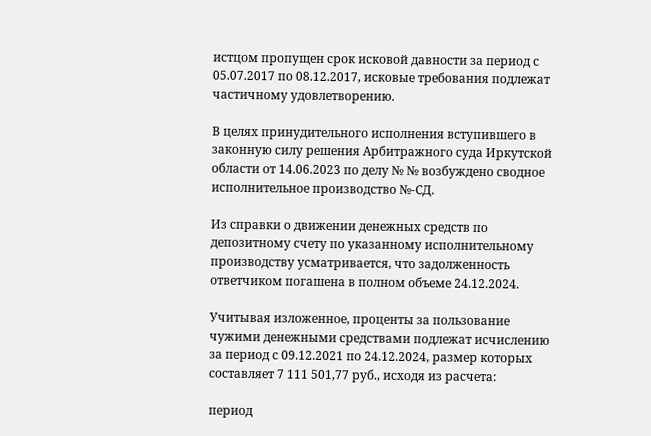истцом пропущен срок исковой давности за период с 05.07.2017 по 08.12.2017, исковые требования подлежат частичному удовлетворению.

В целях принудительного исполнения вступившего в законную силу решения Арбитражного суда Иркутской области от 14.06.2023 по делу № № возбуждено сводное исполнительное производство №-СД.

Из справки о движении денежных средств по депозитному счету по указанному исполнительному производству усматривается, что задолженность ответчиком погашена в полном объеме 24.12.2024.

Учитывая изложенное, проценты за пользование чужими денежными средствами подлежат исчислению за период с 09.12.2021 по 24.12.2024, размер которых составляет 7 111 501,77 руб., исходя из расчета:

период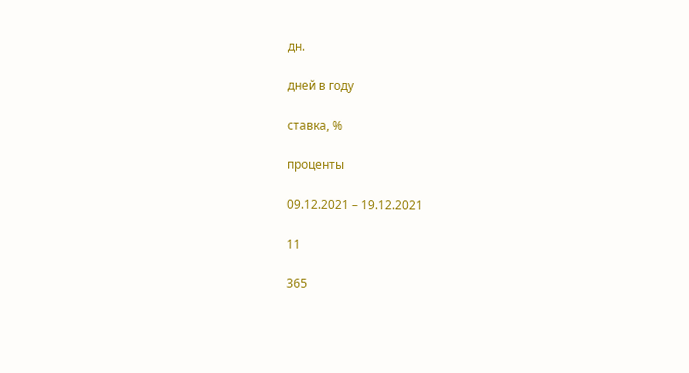дн.

дней в году

ставка, %

проценты

09.12.2021 – 19.12.2021

11

365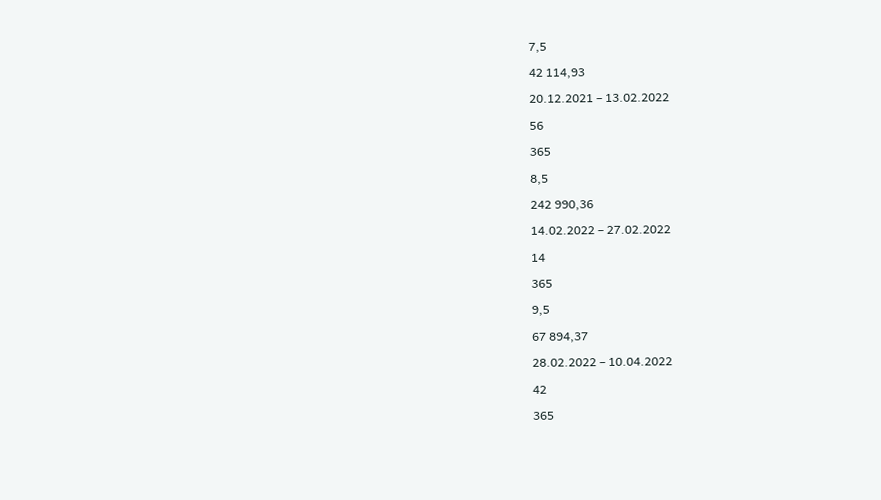7,5

42 114,93

20.12.2021 – 13.02.2022

56

365

8,5

242 990,36

14.02.2022 – 27.02.2022

14

365

9,5

67 894,37

28.02.2022 – 10.04.2022

42

365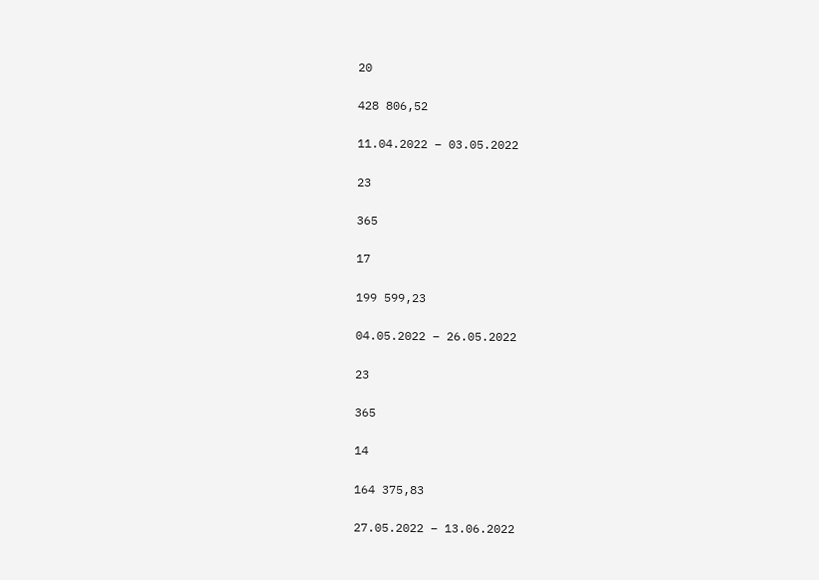20

428 806,52

11.04.2022 – 03.05.2022

23

365

17

199 599,23

04.05.2022 – 26.05.2022

23

365

14

164 375,83

27.05.2022 – 13.06.2022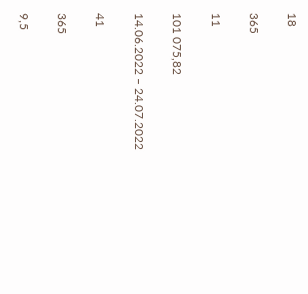18

365

11

101 075,82

14.06.2022 – 24.07.2022

41

365

9,5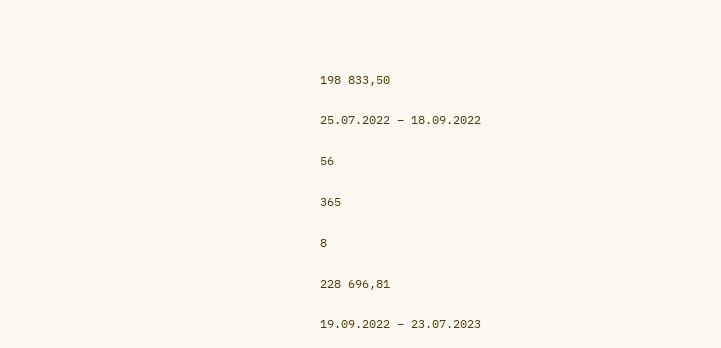198 833,50

25.07.2022 – 18.09.2022

56

365

8

228 696,81

19.09.2022 – 23.07.2023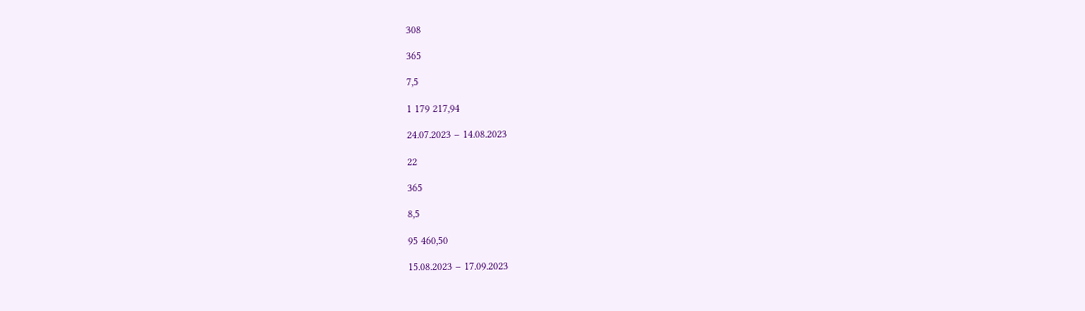308

365

7,5

1 179 217,94

24.07.2023 – 14.08.2023

22

365

8,5

95 460,50

15.08.2023 – 17.09.2023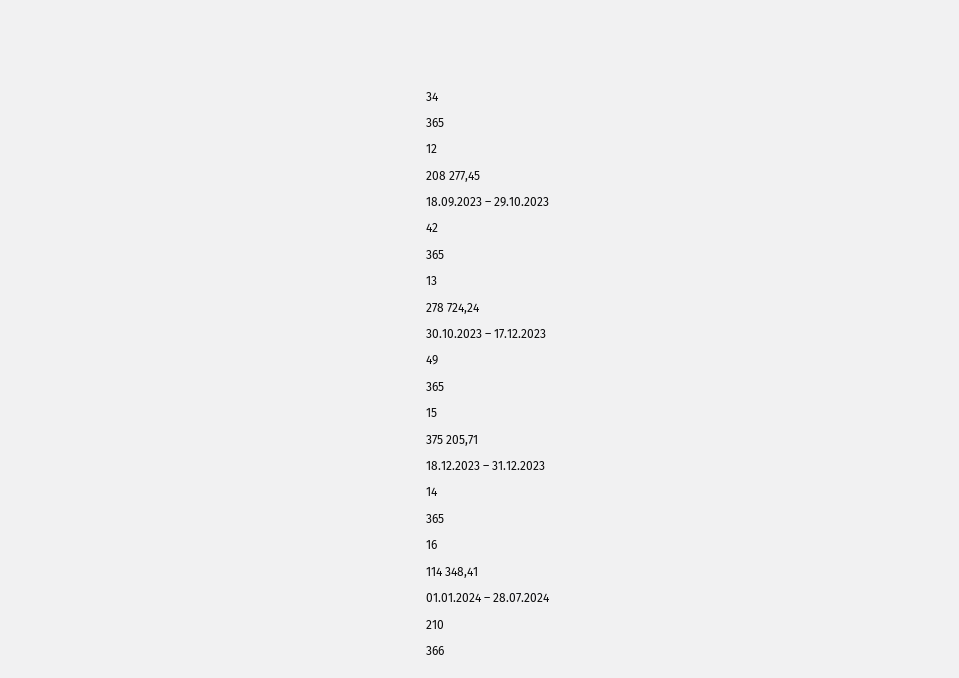34

365

12

208 277,45

18.09.2023 – 29.10.2023

42

365

13

278 724,24

30.10.2023 – 17.12.2023

49

365

15

375 205,71

18.12.2023 – 31.12.2023

14

365

16

114 348,41

01.01.2024 – 28.07.2024

210

366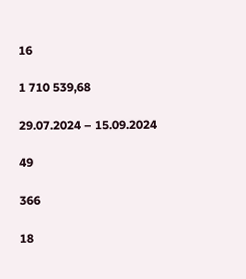16

1 710 539,68

29.07.2024 – 15.09.2024

49

366

18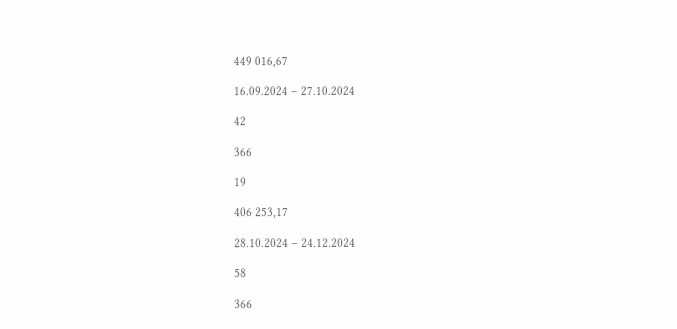449 016,67

16.09.2024 – 27.10.2024

42

366

19

406 253,17

28.10.2024 – 24.12.2024

58

366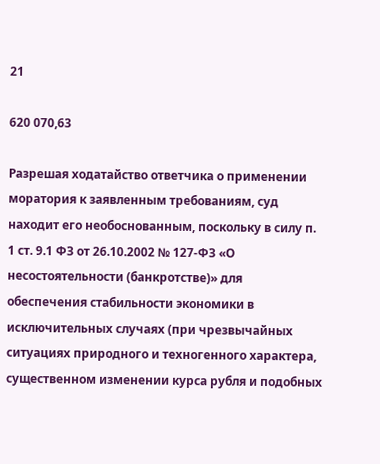21

620 070,63

Разрешая ходатайство ответчика о применении моратория к заявленным требованиям, суд находит его необоснованным, поскольку в силу п. 1 ст. 9.1 ФЗ от 26.10.2002 № 127-ФЗ «О несостоятельности (банкротстве)» для обеспечения стабильности экономики в исключительных случаях (при чрезвычайных ситуациях природного и техногенного характера, существенном изменении курса рубля и подобных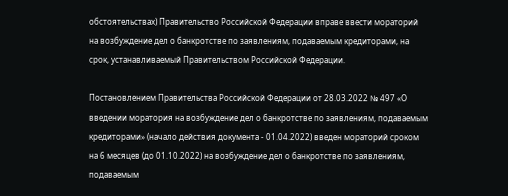обстоятельствах) Правительство Российской Федерации вправе ввести мораторий на возбуждение дел о банкротстве по заявлениям, подаваемым кредиторами, на срок, устанавливаемый Правительством Российской Федерации.

Постановлением Правительства Российской Федерации от 28.03.2022 № 497 «О введении моратория на возбуждение дел о банкротстве по заявлениям, подаваемым кредиторами» (начало действия документа - 01.04.2022) введен мораторий сроком на 6 месяцев (до 01.10.2022) на возбуждение дел о банкротстве по заявлениям, подаваемым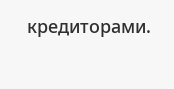кредиторами.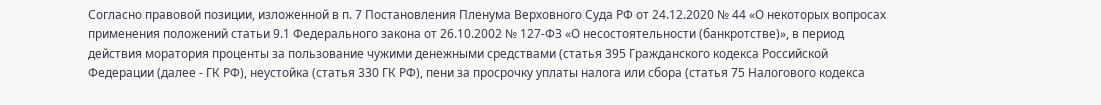Согласно правовой позиции, изложенной в п. 7 Постановления Пленума Верховного Суда РФ от 24.12.2020 № 44 «О некоторых вопросах применения положений статьи 9.1 Федерального закона от 26.10.2002 № 127-ФЗ «О несостоятельности (банкротстве)», в период действия моратория проценты за пользование чужими денежными средствами (статья 395 Гражданского кодекса Российской Федерации (далее - ГК РФ), неустойка (статья 330 ГК РФ), пени за просрочку уплаты налога или сбора (статья 75 Налогового кодекса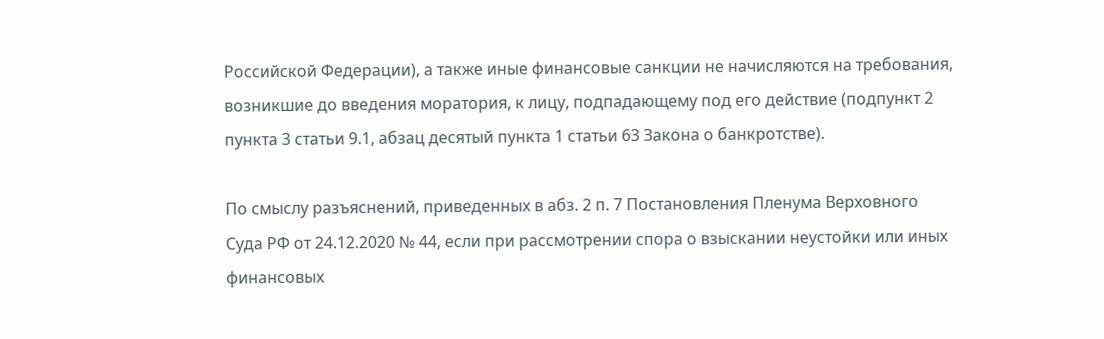Российской Федерации), а также иные финансовые санкции не начисляются на требования, возникшие до введения моратория, к лицу, подпадающему под его действие (подпункт 2 пункта 3 статьи 9.1, абзац десятый пункта 1 статьи 63 Закона о банкротстве).

По смыслу разъяснений, приведенных в абз. 2 п. 7 Постановления Пленума Верховного Суда РФ от 24.12.2020 № 44, если при рассмотрении спора о взыскании неустойки или иных финансовых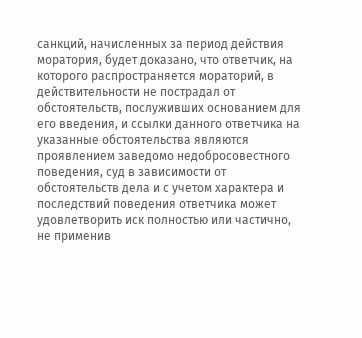санкций, начисленных за период действия моратория, будет доказано, что ответчик, на которого распространяется мораторий, в действительности не пострадал от обстоятельств, послуживших основанием для его введения, и ссылки данного ответчика на указанные обстоятельства являются проявлением заведомо недобросовестного поведения, суд в зависимости от обстоятельств дела и с учетом характера и последствий поведения ответчика может удовлетворить иск полностью или частично, не применив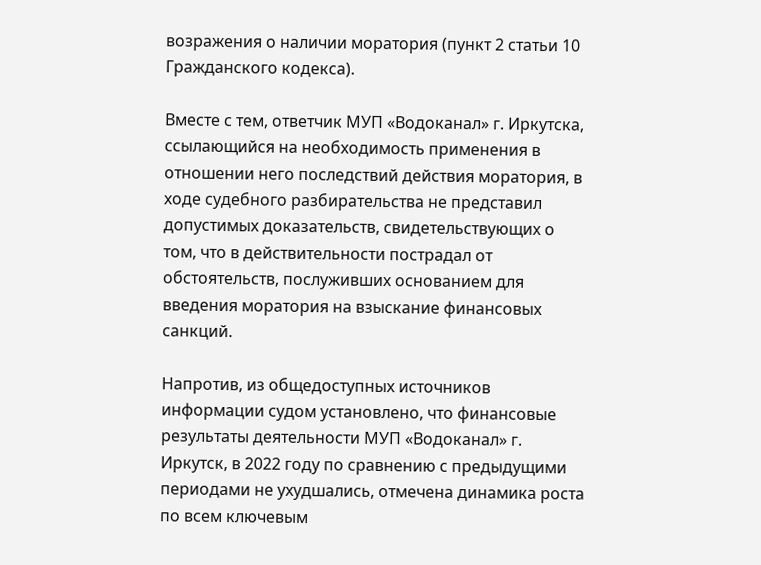возражения о наличии моратория (пункт 2 статьи 10 Гражданского кодекса).

Вместе с тем, ответчик МУП «Водоканал» г. Иркутска, ссылающийся на необходимость применения в отношении него последствий действия моратория, в ходе судебного разбирательства не представил допустимых доказательств, свидетельствующих о том, что в действительности пострадал от обстоятельств, послуживших основанием для введения моратория на взыскание финансовых санкций.

Напротив, из общедоступных источников информации судом установлено, что финансовые результаты деятельности МУП «Водоканал» г. Иркутск, в 2022 году по сравнению с предыдущими периодами не ухудшались, отмечена динамика роста по всем ключевым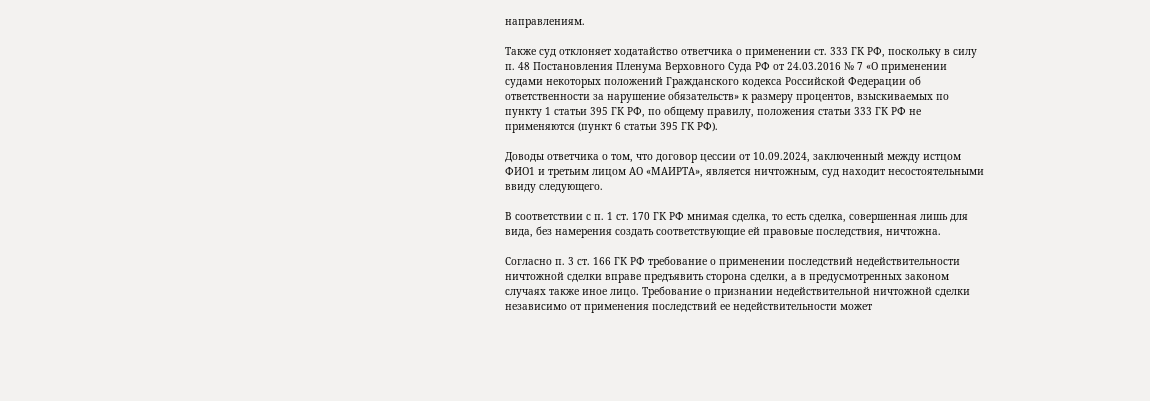направлениям.

Также суд отклоняет ходатайство ответчика о применении ст. 333 ГК РФ, поскольку в силу п. 48 Постановления Пленума Верховного Суда РФ от 24.03.2016 № 7 «О применении судами некоторых положений Гражданского кодекса Российской Федерации об ответственности за нарушение обязательств» к размеру процентов, взыскиваемых по пункту 1 статьи 395 ГК РФ, по общему правилу, положения статьи 333 ГК РФ не применяются (пункт 6 статьи 395 ГК РФ).

Доводы ответчика о том, что договор цессии от 10.09.2024, заключенный между истцом ФИО1 и третьим лицом АО «МАИРТА», является ничтожным, суд находит несостоятельными ввиду следующего.

В соответствии с п. 1 ст. 170 ГК РФ мнимая сделка, то есть сделка, совершенная лишь для вида, без намерения создать соответствующие ей правовые последствия, ничтожна.

Согласно п. 3 ст. 166 ГК РФ требование о применении последствий недействительности ничтожной сделки вправе предъявить сторона сделки, а в предусмотренных законом случаях также иное лицо. Требование о признании недействительной ничтожной сделки независимо от применения последствий ее недействительности может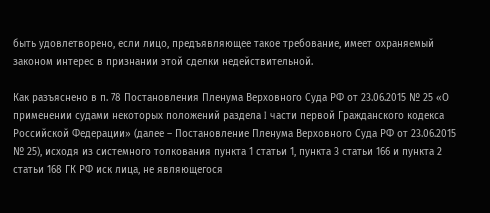быть удовлетворено, если лицо, предъявляющее такое требование, имеет охраняемый законом интерес в признании этой сделки недействительной.

Как разъяснено в п. 78 Постановления Пленума Верховного Суда РФ от 23.06.2015 № 25 «О применении судами некоторых положений раздела I части первой Гражданского кодекса Российской Федерации» (далее – Постановление Пленума Верховного Суда РФ от 23.06.2015 № 25), исходя из системного толкования пункта 1 статьи 1, пункта 3 статьи 166 и пункта 2 статьи 168 ГК РФ иск лица, не являющегося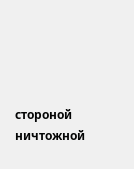стороной ничтожной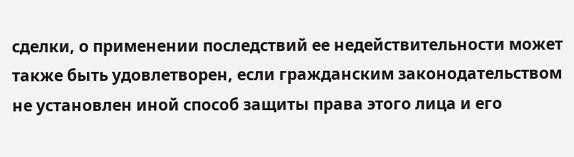сделки, о применении последствий ее недействительности может также быть удовлетворен, если гражданским законодательством не установлен иной способ защиты права этого лица и его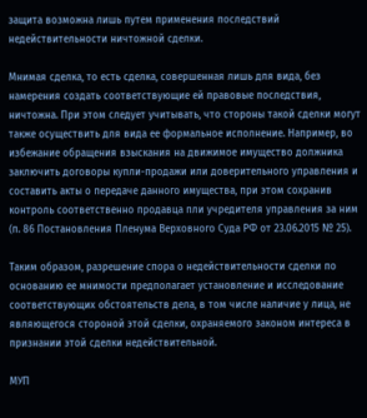защита возможна лишь путем применения последствий недействительности ничтожной сделки.

Мнимая сделка, то есть сделка, совершенная лишь для вида, без намерения создать соответствующие ей правовые последствия, ничтожна. При этом следует учитывать, что стороны такой сделки могут также осуществить для вида ее формальное исполнение. Например, во избежание обращения взыскания на движимое имущество должника заключить договоры купли-продажи или доверительного управления и составить акты о передаче данного имущества, при этом сохранив контроль соответственно продавца пли учредителя управления за ним (п. 86 Постановления Пленума Верховного Суда РФ от 23.06.2015 № 25).

Таким образом, разрешение спора о недействительности сделки по основанию ее мнимости предполагает установление и исследование соответствующих обстоятельств дела, в том числе наличие у лица, не являющегося стороной этой сделки, охраняемого законом интереса в признании этой сделки недействительной.

МУП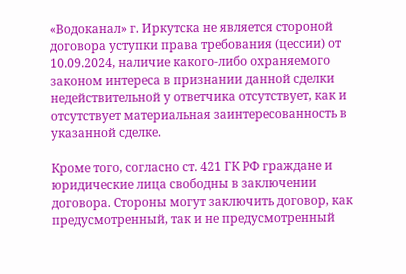«Водоканал» г. Иркутска не является стороной договора уступки права требования (цессии) от 10.09.2024, наличие какого-либо охраняемого законом интереса в признании данной сделки недействительной у ответчика отсутствует, как и отсутствует материальная заинтересованность в указанной сделке.

Кроме того, согласно ст. 421 ГК РФ граждане и юридические лица свободны в заключении договора. Стороны могут заключить договор, как предусмотренный, так и не предусмотренный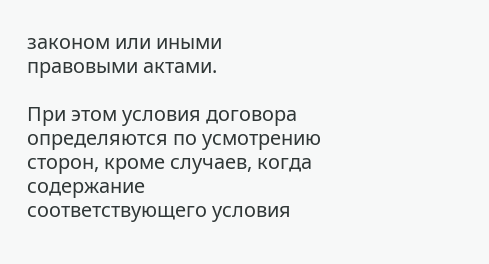законом или иными правовыми актами.

При этом условия договора определяются по усмотрению сторон, кроме случаев, когда содержание соответствующего условия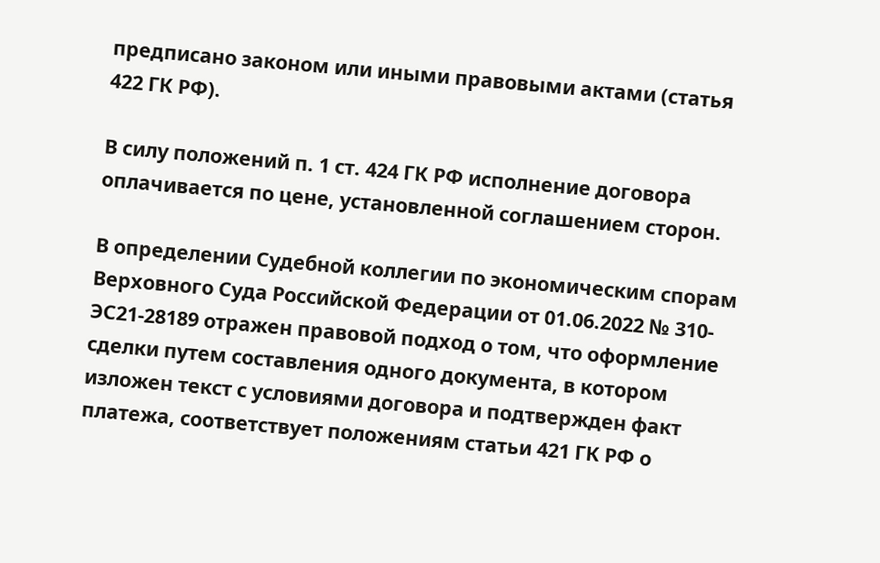предписано законом или иными правовыми актами (статья 422 ГК РФ).

В силу положений п. 1 ст. 424 ГК РФ исполнение договора оплачивается по цене, установленной соглашением сторон.

В определении Судебной коллегии по экономическим спорам Верховного Суда Российской Федерации от 01.06.2022 № 310-ЭС21-28189 отражен правовой подход о том, что оформление сделки путем составления одного документа, в котором изложен текст с условиями договора и подтвержден факт платежа, соответствует положениям статьи 421 ГК РФ о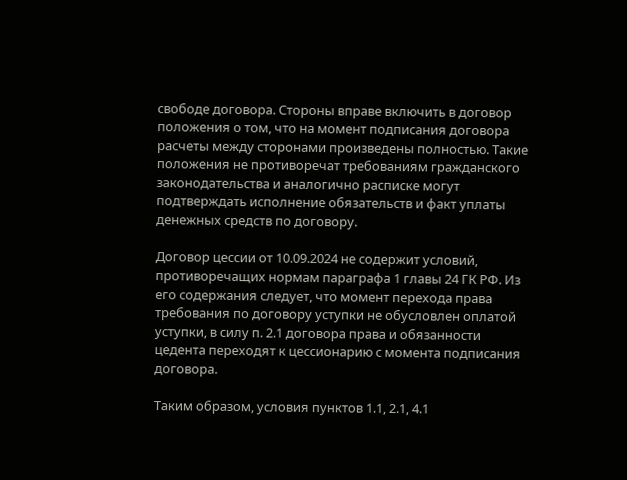свободе договора. Стороны вправе включить в договор положения о том, что на момент подписания договора расчеты между сторонами произведены полностью. Такие положения не противоречат требованиям гражданского законодательства и аналогично расписке могут подтверждать исполнение обязательств и факт уплаты денежных средств по договору.

Договор цессии от 10.09.2024 не содержит условий, противоречащих нормам параграфа 1 главы 24 ГК РФ. Из его содержания следует, что момент перехода права требования по договору уступки не обусловлен оплатой уступки, в силу п. 2.1 договора права и обязанности цедента переходят к цессионарию с момента подписания договора.

Таким образом, условия пунктов 1.1, 2.1, 4.1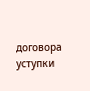договора уступки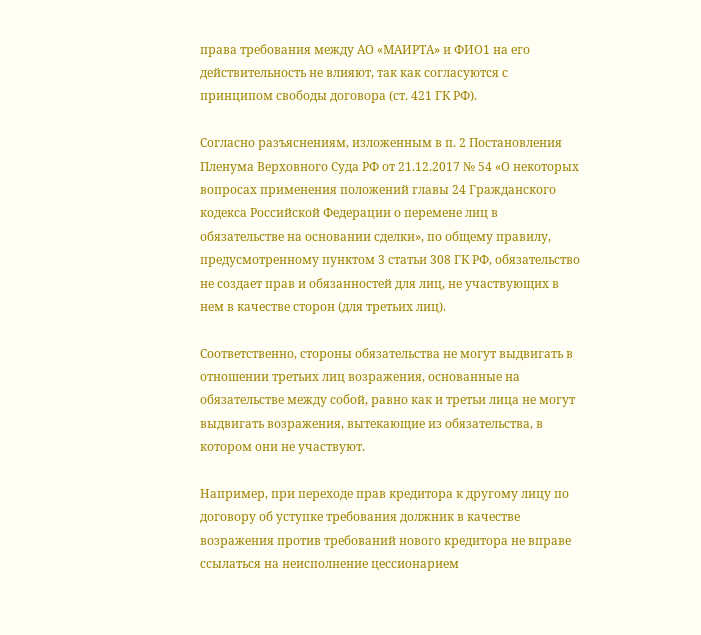права требования между АО «МАИРТА» и ФИО1 на его действительность не влияют, так как согласуются с принципом свободы договора (ст. 421 ГК РФ).

Согласно разъяснениям, изложенным в п. 2 Постановления Пленума Верховного Суда РФ от 21.12.2017 № 54 «О некоторых вопросах применения положений главы 24 Гражданского кодекса Российской Федерации о перемене лиц в обязательстве на основании сделки», по общему правилу, предусмотренному пунктом 3 статьи 308 ГК РФ, обязательство не создает прав и обязанностей для лиц, не участвующих в нем в качестве сторон (для третьих лиц).

Соответственно, стороны обязательства не могут выдвигать в отношении третьих лиц возражения, основанные на обязательстве между собой, равно как и третьи лица не могут выдвигать возражения, вытекающие из обязательства, в котором они не участвуют.

Например, при переходе прав кредитора к другому лицу по договору об уступке требования должник в качестве возражения против требований нового кредитора не вправе ссылаться на неисполнение цессионарием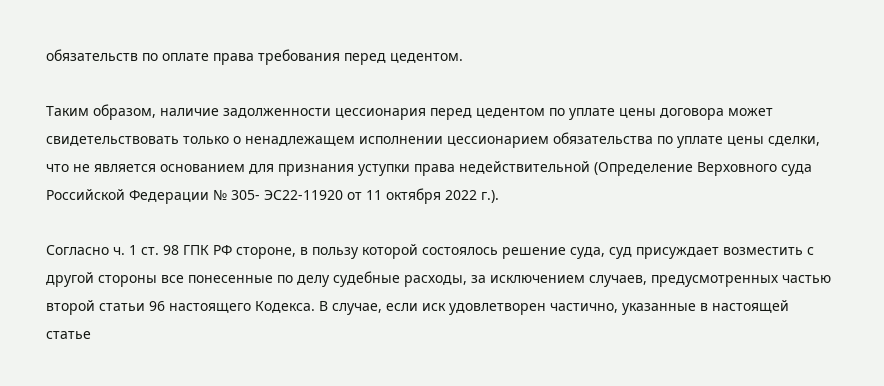обязательств по оплате права требования перед цедентом.

Таким образом, наличие задолженности цессионария перед цедентом по уплате цены договора может свидетельствовать только о ненадлежащем исполнении цессионарием обязательства по уплате цены сделки, что не является основанием для признания уступки права недействительной (Определение Верховного суда Российской Федерации № 305- ЭС22-11920 от 11 октября 2022 г.).

Согласно ч. 1 ст. 98 ГПК РФ стороне, в пользу которой состоялось решение суда, суд присуждает возместить с другой стороны все понесенные по делу судебные расходы, за исключением случаев, предусмотренных частью второй статьи 96 настоящего Кодекса. В случае, если иск удовлетворен частично, указанные в настоящей статье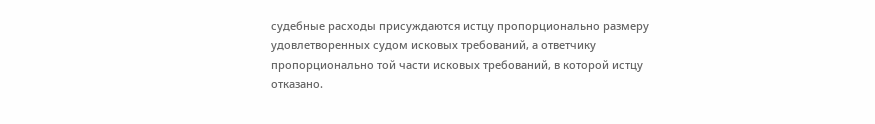судебные расходы присуждаются истцу пропорционально размеру удовлетворенных судом исковых требований, а ответчику пропорционально той части исковых требований, в которой истцу отказано.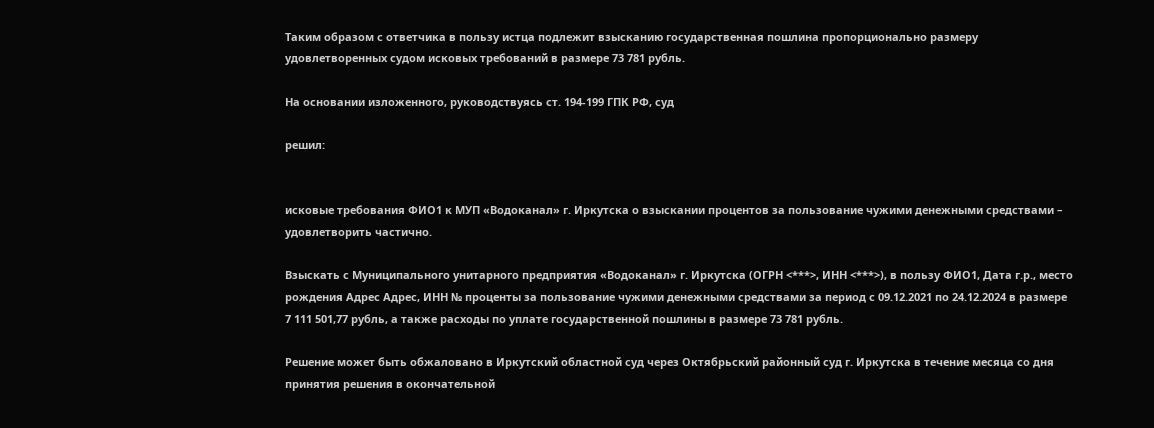Таким образом с ответчика в пользу истца подлежит взысканию государственная пошлина пропорционально размеру удовлетворенных судом исковых требований в размере 73 781 рубль.

На основании изложенного, руководствуясь ст. 194-199 ГПК РФ, суд

решил:


исковые требования ФИО1 к МУП «Водоканал» г. Иркутска о взыскании процентов за пользование чужими денежными средствами – удовлетворить частично.

Взыскать с Муниципального унитарного предприятия «Водоканал» г. Иркутска (ОГРН <***>, ИНН <***>), в пользу ФИО1, Дата г.р., место рождения Адрес Адрес, ИНН № проценты за пользование чужими денежными средствами за период с 09.12.2021 по 24.12.2024 в размере 7 111 501,77 рубль, а также расходы по уплате государственной пошлины в размере 73 781 рубль.

Решение может быть обжаловано в Иркутский областной суд через Октябрьский районный суд г. Иркутска в течение месяца со дня принятия решения в окончательной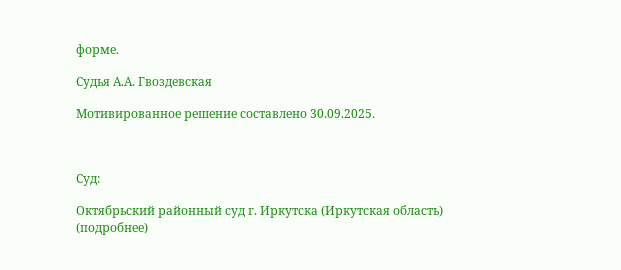форме.

Судья А.А. Гвоздевская

Мотивированное решение составлено 30.09.2025.



Суд:

Октябрьский районный суд г. Иркутска (Иркутская область) (подробнее)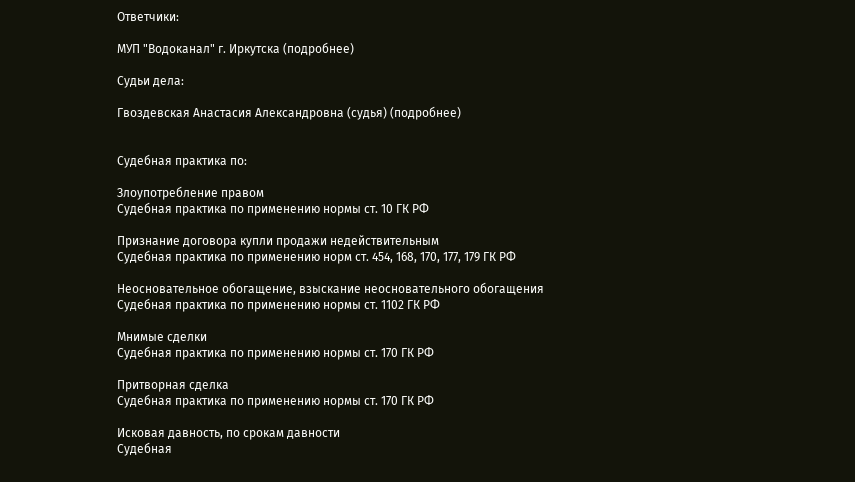Ответчики:

МУП "Водоканал" г. Иркутска (подробнее)

Судьи дела:

Гвоздевская Анастасия Александровна (судья) (подробнее)


Судебная практика по:

Злоупотребление правом
Судебная практика по применению нормы ст. 10 ГК РФ

Признание договора купли продажи недействительным
Судебная практика по применению норм ст. 454, 168, 170, 177, 179 ГК РФ

Неосновательное обогащение, взыскание неосновательного обогащения
Судебная практика по применению нормы ст. 1102 ГК РФ

Мнимые сделки
Судебная практика по применению нормы ст. 170 ГК РФ

Притворная сделка
Судебная практика по применению нормы ст. 170 ГК РФ

Исковая давность, по срокам давности
Судебная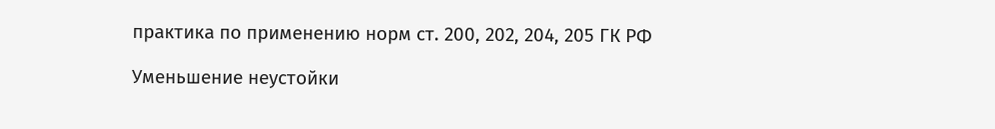практика по применению норм ст. 200, 202, 204, 205 ГК РФ

Уменьшение неустойки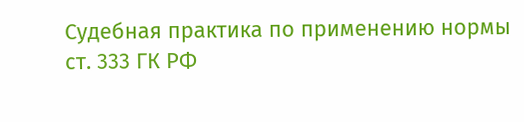Судебная практика по применению нормы ст. 333 ГК РФ